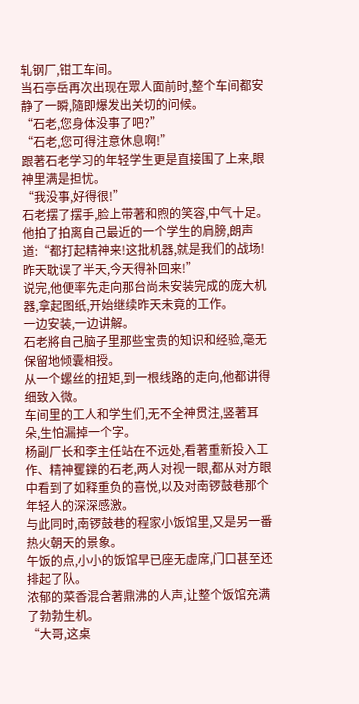轧钢厂,钳工车间。
当石亭岳再次出现在眾人面前时,整个车间都安静了一瞬,隨即爆发出关切的问候。
“石老,您身体没事了吧?”
“石老,您可得注意休息啊!”
跟著石老学习的年轻学生更是直接围了上来,眼神里满是担忧。
“我没事,好得很!”
石老摆了摆手,脸上带著和煦的笑容,中气十足。
他拍了拍离自己最近的一个学生的肩膀,朗声道:“都打起精神来!这批机器,就是我们的战场!昨天耽误了半天,今天得补回来!”
说完,他便率先走向那台尚未安装完成的庞大机器,拿起图纸,开始继续昨天未竟的工作。
一边安装,一边讲解。
石老將自己脑子里那些宝贵的知识和经验,毫无保留地倾囊相授。
从一个螺丝的扭矩,到一根线路的走向,他都讲得细致入微。
车间里的工人和学生们,无不全神贯注,竖著耳朵,生怕漏掉一个字。
杨副厂长和李主任站在不远处,看著重新投入工作、精神矍鑠的石老,两人对视一眼,都从对方眼中看到了如释重负的喜悦,以及对南锣鼓巷那个年轻人的深深感激。
与此同时,南锣鼓巷的程家小饭馆里,又是另一番热火朝天的景象。
午饭的点,小小的饭馆早已座无虚席,门口甚至还排起了队。
浓郁的菜香混合著鼎沸的人声,让整个饭馆充满了勃勃生机。
“大哥,这桌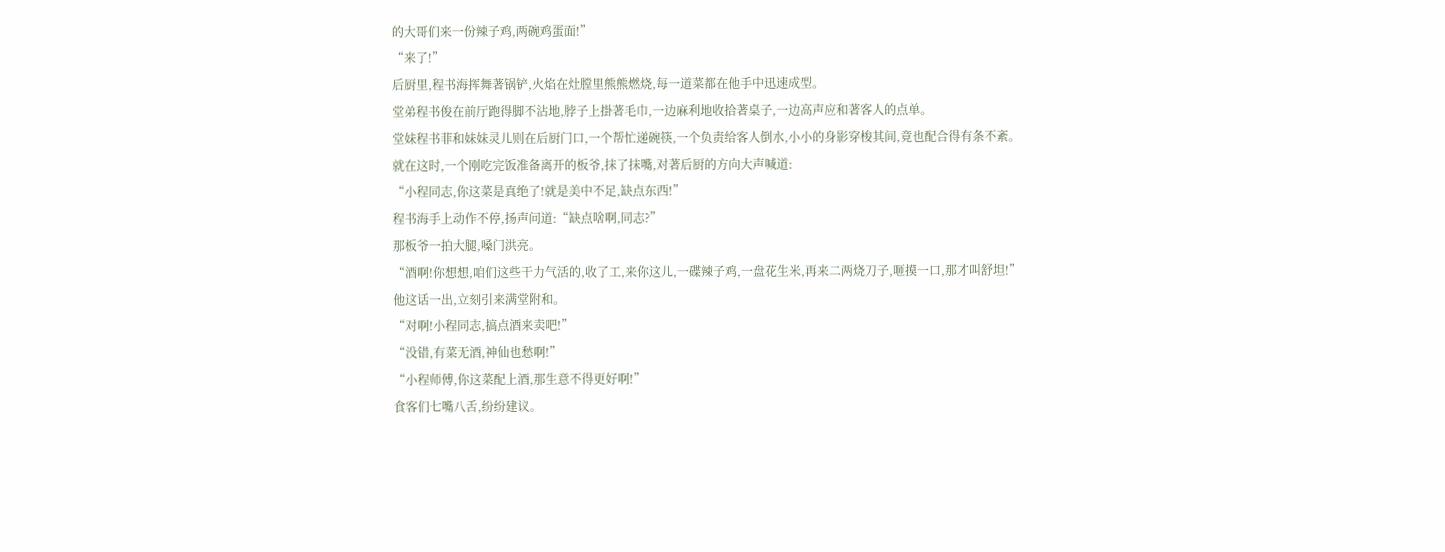的大哥们来一份辣子鸡,两碗鸡蛋面!”
“来了!”
后厨里,程书海挥舞著锅铲,火焰在灶膛里熊熊燃烧,每一道菜都在他手中迅速成型。
堂弟程书俊在前厅跑得脚不沾地,脖子上掛著毛巾,一边麻利地收拾著桌子,一边高声应和著客人的点单。
堂妹程书菲和妹妹灵儿则在后厨门口,一个帮忙递碗筷,一个负责给客人倒水,小小的身影穿梭其间,竟也配合得有条不紊。
就在这时,一个刚吃完饭准备离开的板爷,抹了抹嘴,对著后厨的方向大声喊道:
“小程同志,你这菜是真绝了!就是美中不足,缺点东西!”
程书海手上动作不停,扬声问道:“缺点啥啊,同志?”
那板爷一拍大腿,嗓门洪亮。
“酒啊!你想想,咱们这些干力气活的,收了工,来你这儿,一碟辣子鸡,一盘花生米,再来二两烧刀子,咂摸一口,那才叫舒坦!”
他这话一出,立刻引来满堂附和。
“对啊!小程同志,搞点酒来卖吧!”
“没错,有菜无酒,神仙也愁啊!”
“小程师傅,你这菜配上酒,那生意不得更好啊!”
食客们七嘴八舌,纷纷建议。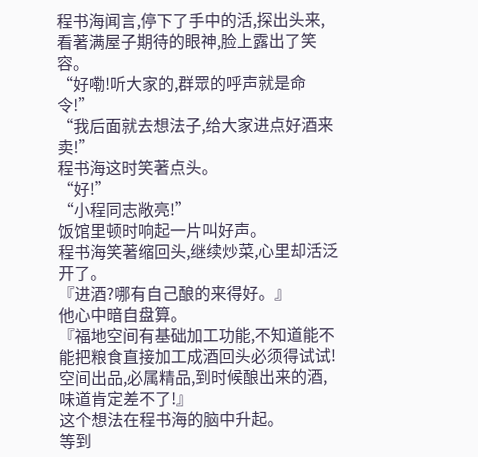程书海闻言,停下了手中的活,探出头来,看著满屋子期待的眼神,脸上露出了笑容。
“好嘞!听大家的,群眾的呼声就是命令!”
“我后面就去想法子,给大家进点好酒来卖!”
程书海这时笑著点头。
“好!”
“小程同志敞亮!”
饭馆里顿时响起一片叫好声。
程书海笑著缩回头,继续炒菜,心里却活泛开了。
『进酒?哪有自己酿的来得好。』
他心中暗自盘算。
『福地空间有基础加工功能,不知道能不能把粮食直接加工成酒回头必须得试试!空间出品,必属精品,到时候酿出来的酒,味道肯定差不了!』
这个想法在程书海的脑中升起。
等到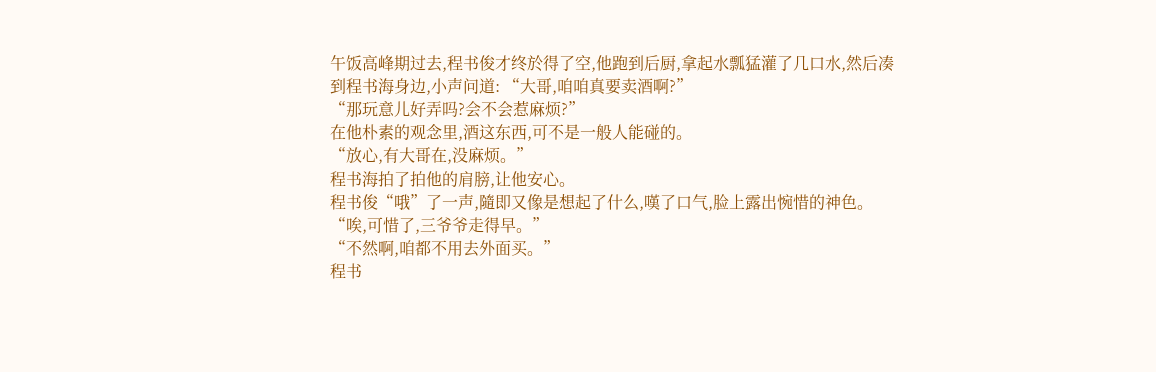午饭高峰期过去,程书俊才终於得了空,他跑到后厨,拿起水瓢猛灌了几口水,然后凑到程书海身边,小声问道: “大哥,咱咱真要卖酒啊?”
“那玩意儿好弄吗?会不会惹麻烦?”
在他朴素的观念里,酒这东西,可不是一般人能碰的。
“放心,有大哥在,没麻烦。”
程书海拍了拍他的肩膀,让他安心。
程书俊“哦”了一声,隨即又像是想起了什么,嘆了口气,脸上露出惋惜的神色。
“唉,可惜了,三爷爷走得早。”
“不然啊,咱都不用去外面买。”
程书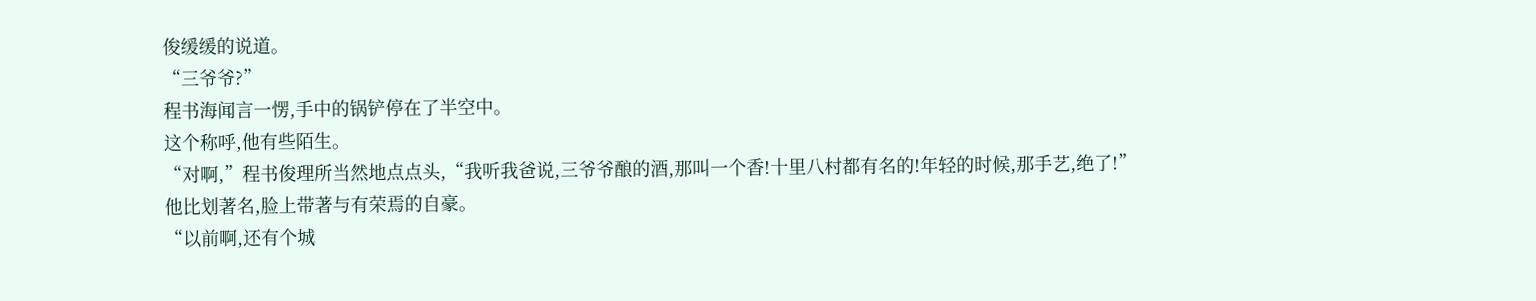俊缓缓的说道。
“三爷爷?”
程书海闻言一愣,手中的锅铲停在了半空中。
这个称呼,他有些陌生。
“对啊,”程书俊理所当然地点点头,“我听我爸说,三爷爷酿的酒,那叫一个香!十里八村都有名的!年轻的时候,那手艺,绝了!”
他比划著名,脸上带著与有荣焉的自豪。
“以前啊,还有个城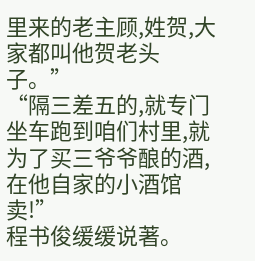里来的老主顾,姓贺,大家都叫他贺老头子。”
“隔三差五的,就专门坐车跑到咱们村里,就为了买三爷爷酿的酒,在他自家的小酒馆卖!”
程书俊缓缓说著。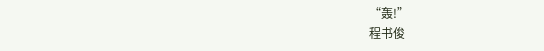“轰!”
程书俊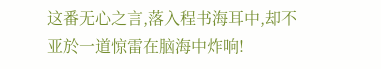这番无心之言,落入程书海耳中,却不亚於一道惊雷在脑海中炸响!